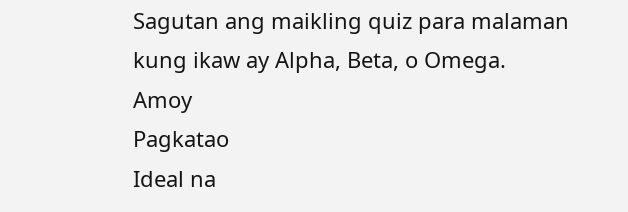Sagutan ang maikling quiz para malaman kung ikaw ay Alpha, Beta, o Omega.
Amoy
Pagkatao
Ideal na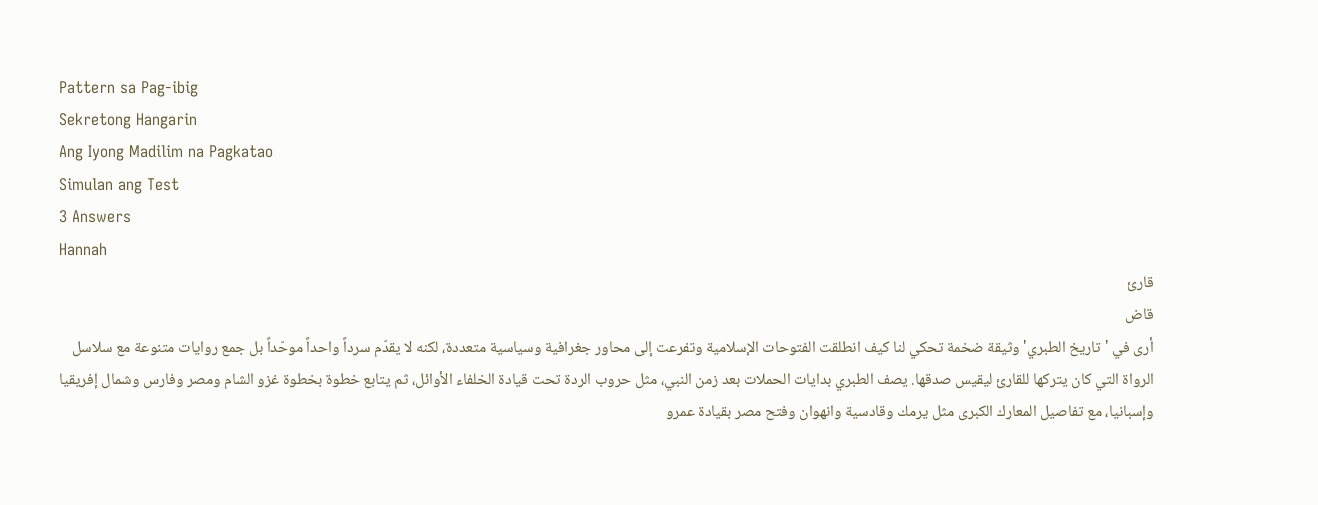Pattern sa Pag-ibig
Sekretong Hangarin
Ang Iyong Madilim na Pagkatao
Simulan ang Test
3 Answers
Hannah
قارئ
قاض
أرى في 'تاريخ الطبري' وثيقة ضخمة تحكي لنا كيف انطلقت الفتوحات الإسلامية وتفرعت إلى محاور جغرافية وسياسية متعددة، لكنه لا يقدّم سرداً واحداً موحّداً بل جمع روايات متنوعة مع سلاسل الرواة التي كان يتركها للقارئ ليقيس صدقها. يصف الطبري بدايات الحملات بعد زمن النبي، مثل حروب الردة تحت قيادة الخلفاء الأوائل، ثم يتابع خطوة بخطوة غزو الشام ومصر وفارس وشمال إفريقيا وإسبانيا، مع تفاصيل المعارك الكبرى مثل يرمك وقادسية وانهوان وفتح مصر بقيادة عمرو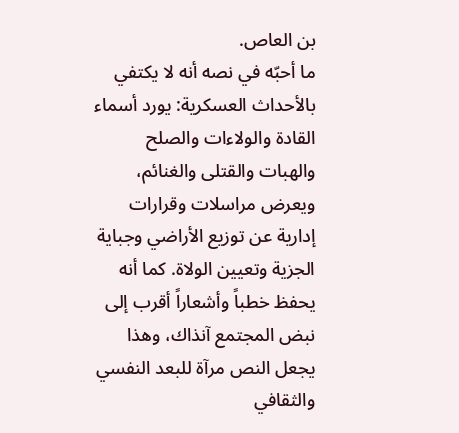بن العاص.
ما أحبّه في نصه أنه لا يكتفي بالأحداث العسكرية: يورد أسماء القادة والولاءات والصلح والهبات والقتلى والغنائم، ويعرض مراسلات وقرارات إدارية عن توزيع الأراضي وجباية الجزية وتعيين الولاة. كما أنه يحفظ خطباً وأشعاراً أقرب إلى نبض المجتمع آنذاك، وهذا يجعل النص مرآة للبعد النفسي والثقافي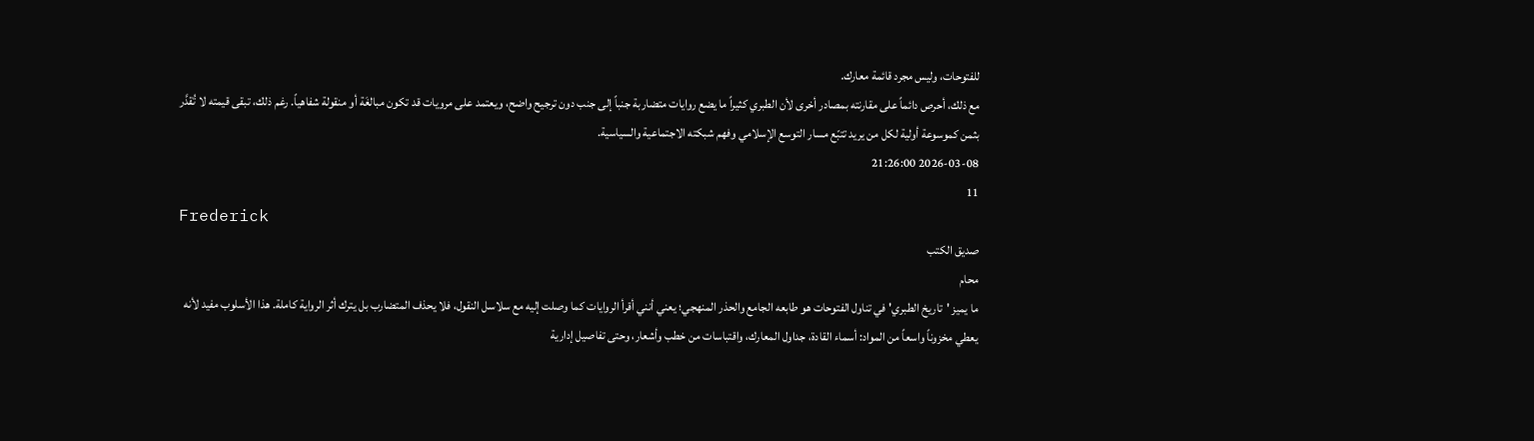للفتوحات، وليس مجرد قائمة معارك.
مع ذلك، أحرص دائماً على مقارنته بمصادر أخرى لأن الطبري كثيراً ما يضع روايات متضاربة جنباً إلى جنب دون ترجيح واضح، ويعتمد على مرويات قد تكون مبالغَة أو منقولة شفاهياً. رغم ذلك، تبقى قيمته لا تُقدَّر بثمن كموسوعة أولية لكل من يريد تتبّع مسار التوسع الإسلامي وفهم شبكته الاجتماعية والسياسية.
2026-03-08 21:26:00
11
Frederick
صديق الكتب
محام
ما يميز 'تاريخ الطبري' في تناول الفتوحات هو طابعه الجامع والحذر المنهجي؛ يعني أنني أقرأ الروايات كما وصلت إليه مع سلاسل النقول، فلا يحذف المتضارب بل يترك أثر الرواية كاملة. هذا الأسلوب مفيد لأنه يعطي مخزوناً واسعاً من المواد: أسماء القادة، جداول المعارك، واقتباسات من خطب وأشعار، وحتى تفاصيل إدارية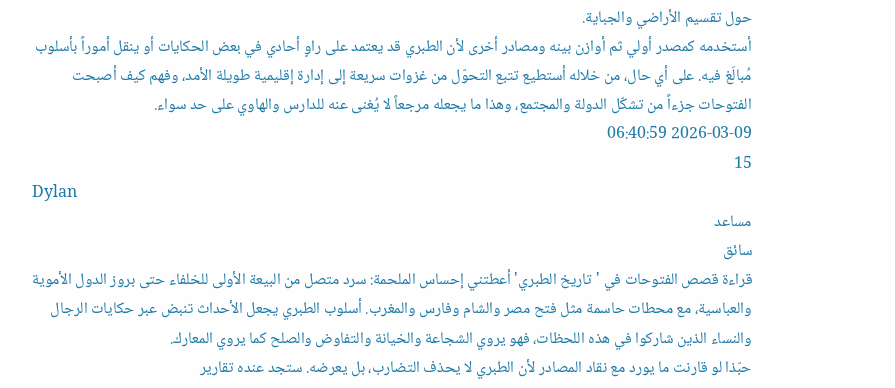حول تقسيم الأراضي والجباية.
أستخدمه كمصدر أولي ثم أوازن بينه ومصادر أخرى لأن الطبري قد يعتمد على راوٍ أحادي في بعض الحكايات أو ينقل أموراً بأسلوب مُبالَغ فيه. على أي حال، من خلاله أستطيع تتبع التحوّل من غزوات سريعة إلى إدارة إقليمية طويلة الأمد، وفهم كيف أصبحت الفتوحات جزءاً من تشكّل الدولة والمجتمع، وهذا ما يجعله مرجعاً لا يُغنى عنه للدارس والهاوي على حد سواء.
2026-03-09 06:40:59
15
Dylan
مساعد
سائق
قراءة قصص الفتوحات في 'تاريخ الطبري' أعطتني إحساس الملحمة: سرد متصل من البيعة الأولى للخلفاء حتى بروز الدول الأموية والعباسية، مع محطات حاسمة مثل فتح مصر والشام وفارس والمغرب. أسلوب الطبري يجعل الأحداث تنبض عبر حكايات الرجال والنساء الذين شاركوا في هذه اللحظات، فهو يروي الشجاعة والخيانة والتفاوض والصلح كما يروي المعارك.
حبّذا لو قارنت ما يورد مع نقاد المصادر لأن الطبري لا يحذف التضارب، بل يعرضه. ستجد عنده تقارير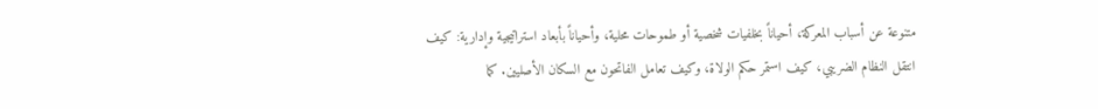متنوعة عن أسباب المعركة، أحياناً بخلفيات شخصية أو طموحات محلية، وأحياناً بأبعاد استراتيجية وإدارية: كيف انتقل النظام الضريبي، كيف استمر حكم الولاة، وكيف تعامل الفاتحون مع السكان الأصليين. كما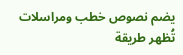يضم نصوص خطب ومراسلات تُظهر طريقة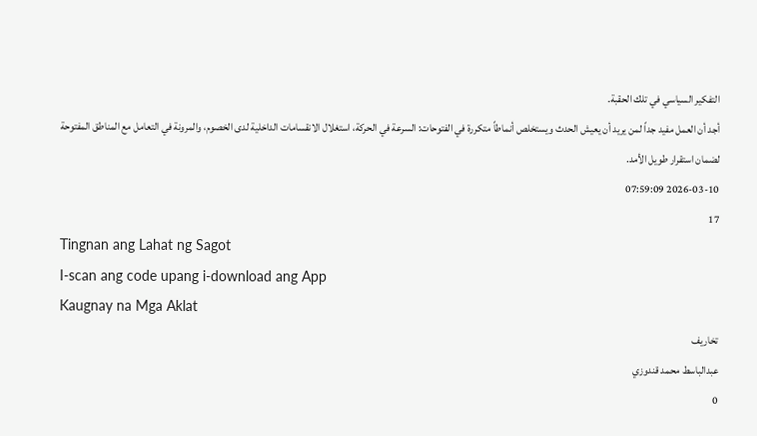التفكير السياسي في تلك الحقبة.
أجد أن العمل مفيد جداً لمن يريد أن يعيش الحدث ويستخلص أنماطاً متكررة في الفتوحات: السرعة في الحركة، استغلال الانقسامات الداخلية لدى الخصوم، والمرونة في التعامل مع المناطق المفتوحة لضمان استقرار طويل الأمد.
2026-03-10 07:59:09
17
Tingnan ang Lahat ng Sagot
I-scan ang code upang i-download ang App
Kaugnay na Mga Aklat
تخاريف
عبدالباسط محمد قندوزي
0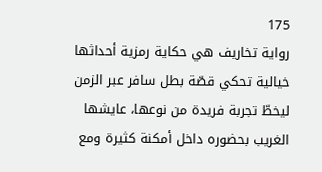175
رواية تخاريف هي حكاية رمزية أحداثها خيالية تحكي قصّة بطل سافر عبر الزمن ليخطّ تجربة فريدة من نوعها، عايشها الغريب بحضوره داخل أمكنة كثيرة ومع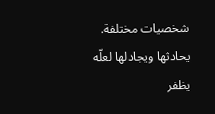شخصيات مختلفة. يحادثها ويجادلها لعلّه يظفر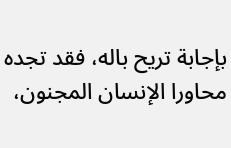بإجابة تريح باله، فقد تجده محاورا الإنسان المجنون،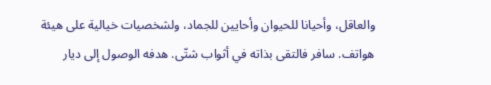والعاقل، وأحيانا للحيوان وأحايين للجماد، ولشخصيات خيالية على هيئة هواتف. سافر فالتقى بذاته في أثواب شتّى. هدفه الوصول إلى ديار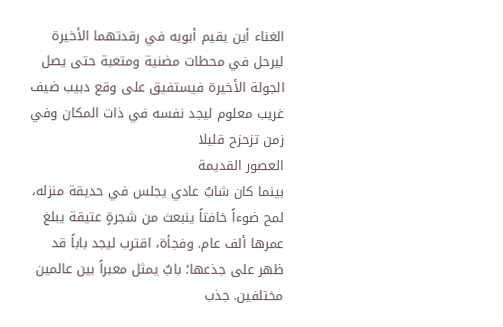الغناء أين يقيم أبويه في رقدتهما الأخيرة ليرحل في محطات مضنية ومتعبة حتى يصل الجولة الأخيرة فيستفيق على وقع دبيب ضيف غريب معلوم ليجد نفسه في ذات المكان وفي زمن تزحزح قليلا
العصور القديمة
بينما كان شابٌ عادي يجلس في حديقة منزله، لمح ضوءاً خافتاً ينبعث من شجرةٍ عتيقة يبلغ عمرها ألف عام. وفجأة، اقترب ليجد باباً قد ظهر على جذعها؛ بابٌ يمثل معبراً بين عالمين مختلفين. جذب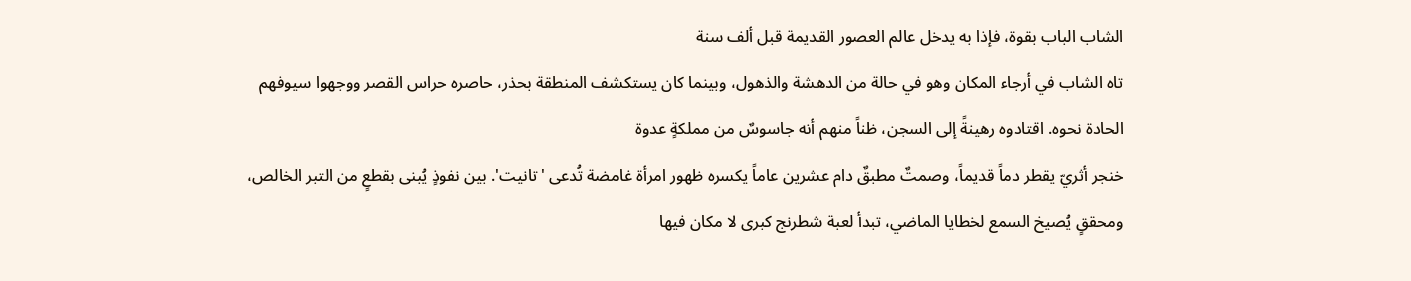الشاب الباب بقوة، فإذا به يدخل عالم العصور القديمة قبل ألف سنة
تاه الشاب في أرجاء المكان وهو في حالة من الدهشة والذهول، وبينما كان يستكشف المنطقة بحذر، حاصره حراس القصر ووجهوا سيوفهم الحادة نحوه. اقتادوه رهينةً إلى السجن، ظناً منهم أنه جاسوسٌ من مملكةٍ عدوة
خنجر أثريّ يقطر دماً قديماً، وصمتٌ مطبقٌ دام عشرين عاماً يكسره ظهور امرأة غامضة تُدعى 'تانيت'. بين نفوذٍ يُبنى بقطعٍ من التبر الخالص، ومحققٍ يُصيخ السمع لخطايا الماضي، تبدأ لعبة شطرنج كبرى لا مكان فيها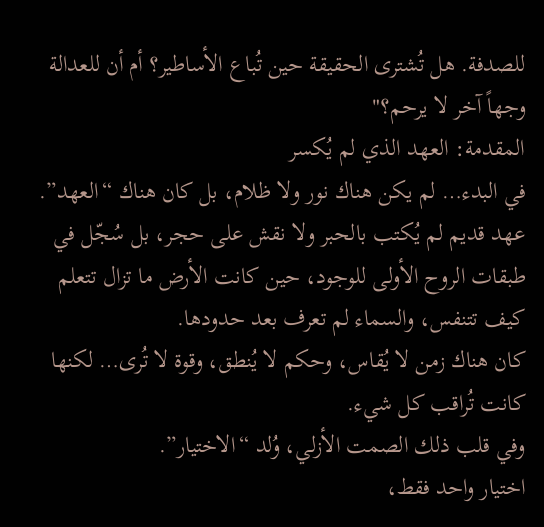للصدفة. هل تُشترى الحقيقة حين تُباع الأساطير؟ أم أن للعدالة وجهاً آخر لا يرحم؟"
المقدمة: العهد الذي لم يُكسر
في البدء… لم يكن هناك نور ولا ظلام، بل كان هناك “العهد”.
عهد قديم لم يُكتب بالحبر ولا نقش على حجر، بل سُجّل في طبقات الروح الأولى للوجود، حين كانت الأرض ما تزال تتعلم كيف تتنفس، والسماء لم تعرف بعد حدودها.
كان هناك زمن لا يُقاس، وحكم لا يُنطق، وقوة لا تُرى… لكنها كانت تُراقب كل شيء.
وفي قلب ذلك الصمت الأزلي، وُلد “الاختيار”.
اختيار واحد فقط،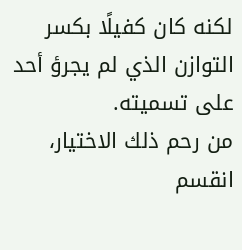لكنه كان كفيلًا بكسر التوازن الذي لم يجرؤ أحد على تسميته.
من رحم ذلك الاختيار، انقسم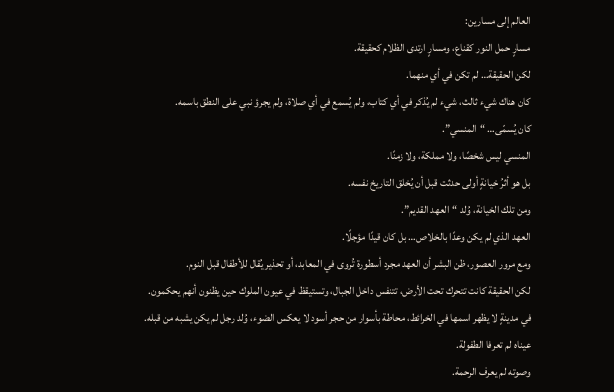العالم إلى مسارين:
مسارٍ حمل النور كقناع، ومسارٍ ارتدى الظلام كحقيقة.
لكن الحقيقة… لم تكن في أي منهما.
كان هناك شيء ثالث، شيء لم يُذكر في أي كتاب، ولم يُسمع في أي صلاة، ولم يجرؤ نبي على النطق باسمه.
كان يُسمّى… “المنسي”.
المنسي ليس شخصًا، ولا مملكة، ولا زمنًا.
بل هو أثرُ خيانةٍ أولى حدثت قبل أن يُخلق التاريخ نفسه.
ومن تلك الخيانة، وُلد “العهد القديم”.
العهد الذي لم يكن وعدًا بالخلاص… بل كان قيدًا مؤجلًا.
ومع مرور العصور، ظن البشر أن العهد مجرد أسطورة تُروى في المعابد، أو تحذير يُقال للأطفال قبل النوم.
لكن الحقيقة كانت تتحرك تحت الأرض، تتنفس داخل الجبال، وتستيقظ في عيون الملوك حين يظنون أنهم يحكمون.
في مدينةٍ لا يظهر اسمها في الخرائط، محاطة بأسوار من حجر أسود لا يعكس الضوء، وُلد رجل لم يكن يشبه من قبله.
عيناه لم تعرفا الطفولة.
وصوته لم يعرف الرحمة.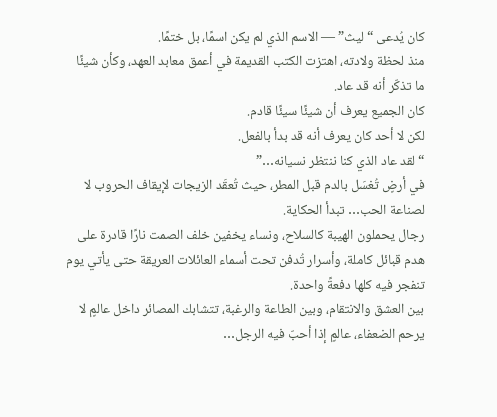كان يُدعى “ليث” — الاسم الذي لم يكن اسمًا، بل ختمًا.
منذ لحظة ولادته، اهتزت الكتب القديمة في أعمق معابد العهد، وكأن شيئًا ما تذكّر أنه قد عاد.
كان الجميع يعرف أن شيئًا سيئًا قادم.
لكن لا أحد كان يعرف أنه قد بدأ بالفعل.
“لقد عاد الذي كنا ننتظر نسيانه…”
في أرضٍ تُغسَل بالدم قبل المطر، حيث تُعقَد الزيجات لإيقاف الحروب لا لصناعة الحب… تبدأ الحكاية.
رجال يحملون الهيبة كالسلاح، ونساء يخفين خلف الصمت نارًا قادرة على هدم قبائل كاملة، وأسرار تُدفن تحت أسماء العائلات العريقة حتى يأتي يوم تنفجر فيه كلها دفعةً واحدة.
بين العشق والانتقام، وبين الطاعة والرغبة، تتشابك المصائر داخل عالمٍ لا يرحم الضعفاء، عالمٍ إذا أحبّ فيه الرجل…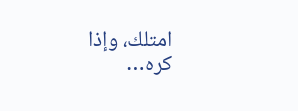امتلك، وإذا كره…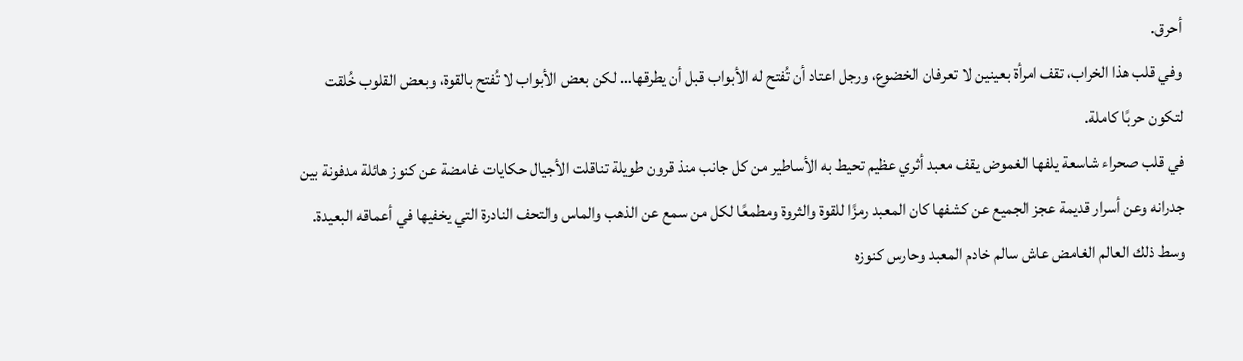أحرق.
وفي قلب هذا الخراب، تقف امرأة بعينين لا تعرفان الخضوع، ورجل اعتاد أن تُفتح له الأبواب قبل أن يطرقها… لكن بعض الأبواب لا تُفتح بالقوة، وبعض القلوب خُلقت لتكون حربًا كاملة.
في قلب صحراء شاسعة يلفها الغموض يقف معبد أثري عظيم تحيط به الأساطير من كل جانب منذ قرون طويلة تناقلت الأجيال حكايات غامضة عن كنوز هائلة مدفونة بين جدرانه وعن أسرار قديمة عجز الجميع عن كشفها كان المعبد رمزًا للقوة والثروة ومطمعًا لكل من سمع عن الذهب والماس والتحف النادرة التي يخفيها في أعماقه البعيدة.
وسط ذلك العالم الغامض عاش سالم خادم المعبد وحارس كنوزه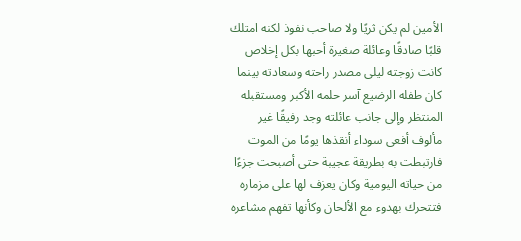الأمين لم يكن ثريًا ولا صاحب نفوذ لكنه امتلك قلبًا صادقًا وعائلة صغيرة أحبها بكل إخلاص كانت زوجته ليلى مصدر راحته وسعادته بينما كان طفله الرضيع آسر حلمه الأكبر ومستقبله المنتظر وإلى جانب عائلته وجد رفيقًا غير مألوف أفعى سوداء أنقذها يومًا من الموت فارتبطت به بطريقة عجيبة حتى أصبحت جزءًا من حياته اليومية وكان يعزف لها على مزماره فتتحرك بهدوء مع الألحان وكأنها تفهم مشاعره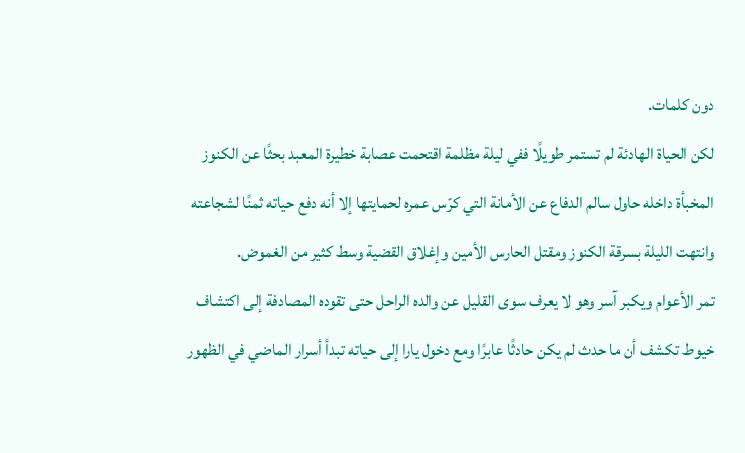دون كلمات.
لكن الحياة الهادئة لم تستمر طويلًا ففي ليلة مظلمة اقتحمت عصابة خطيرة المعبد بحثًا عن الكنوز المخبأة داخله حاول سالم الدفاع عن الأمانة التي كرّس عمره لحمايتها إلا أنه دفع حياته ثمنًا لشجاعته وانتهت الليلة بسرقة الكنوز ومقتل الحارس الأمين وإغلاق القضية وسط كثير من الغموض.
تمر الأعوام ويكبر آسر وهو لا يعرف سوى القليل عن والده الراحل حتى تقوده المصادفة إلى اكتشاف خيوط تكشف أن ما حدث لم يكن حادثًا عابرًا ومع دخول يارا إلى حياته تبدأ أسرار الماضي في الظهور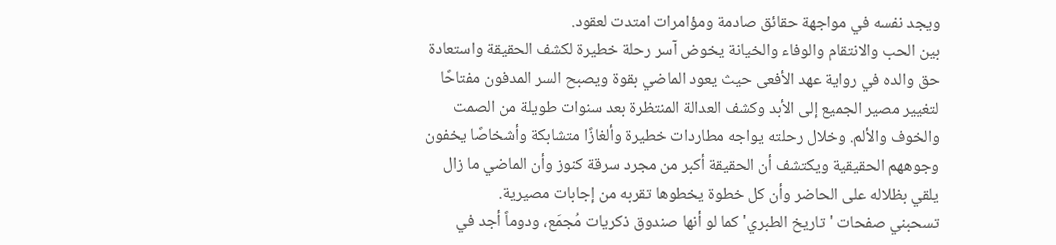ويجد نفسه في مواجهة حقائق صادمة ومؤامرات امتدت لعقود.
بين الحب والانتقام والوفاء والخيانة يخوض آسر رحلة خطيرة لكشف الحقيقة واستعادة حق والده في رواية عهد الأفعى حيث يعود الماضي بقوة ويصبح السر المدفون مفتاحًا لتغيير مصير الجميع إلى الأبد وكشف العدالة المنتظرة بعد سنوات طويلة من الصمت والخوف والألم. وخلال رحلته يواجه مطاردات خطيرة وألغازًا متشابكة وأشخاصًا يخفون وجوههم الحقيقية ويكتشف أن الحقيقة أكبر من مجرد سرقة كنوز وأن الماضي ما زال يلقي بظلاله على الحاضر وأن كل خطوة يخطوها تقربه من إجابات مصيرية.
تسحبني صفحات 'تاريخ الطبري' كما لو أنها صندوق ذكريات مُجمَع، ودوماً أجد في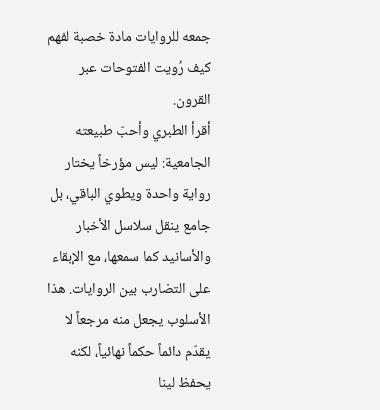جمعه للروايات مادة خصبة لفهم كيف رُويت الفتوحات عبر القرون.
أقرأ الطبري وأحبّ طبيعته الجامعية: ليس مؤرخاً يختار رواية واحدة ويطوي الباقي، بل جامع ينقل سلاسل الأخبار والأسانيد كما سمعها، مع الإبقاء على التضارب بين الروايات. هذا الأسلوب يجعل منه مرجعاً لا يقدّم دائماً حكماً نهائياً، لكنه يحفظ لينا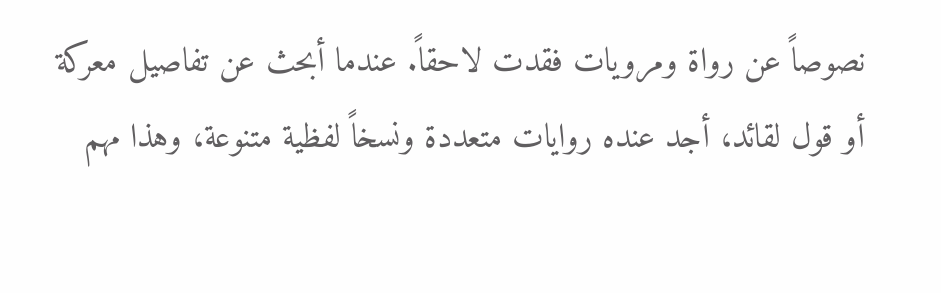نصوصاً عن رواة ومرويات فقدت لاحقاً. عندما أبحث عن تفاصيل معركة أو قول لقائد، أجد عنده روايات متعددة ونسخاً لفظية متنوعة، وهذا مهم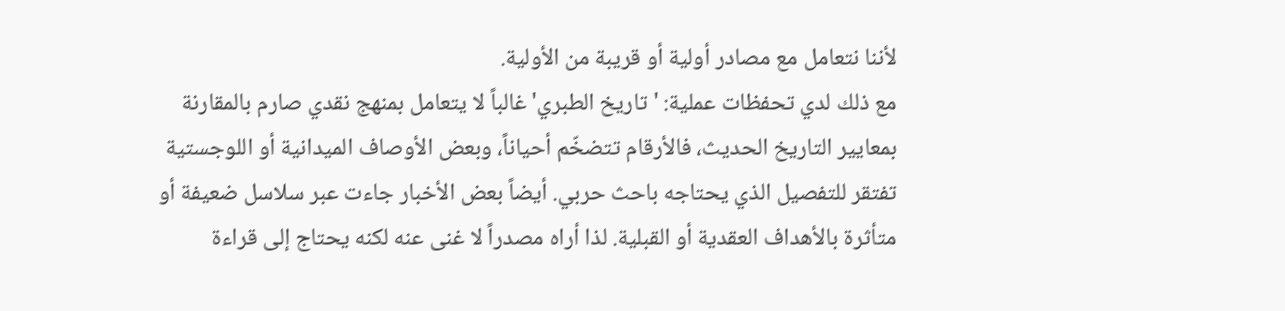لأننا نتعامل مع مصادر أولية أو قريبة من الأولية.
مع ذلك لدي تحفظات عملية: 'تاريخ الطبري' غالباً لا يتعامل بمنهج نقدي صارم بالمقارنة بمعايير التاريخ الحديث، فالأرقام تتضخّم أحياناً، وبعض الأوصاف الميدانية أو اللوجستية تفتقر للتفصيل الذي يحتاجه باحث حربي. أيضاً بعض الأخبار جاءت عبر سلاسل ضعيفة أو متأثرة بالأهداف العقدية أو القبلية. لذا أراه مصدراً لا غنى عنه لكنه يحتاج إلى قراءة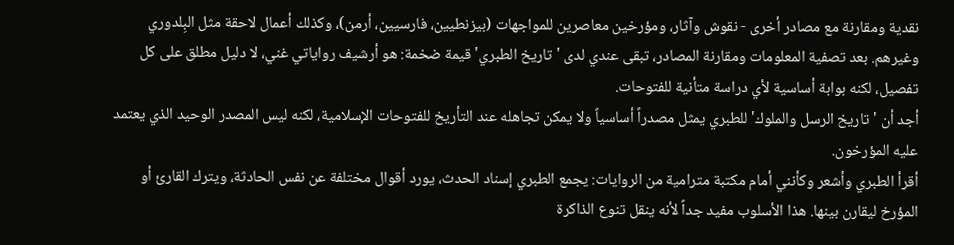نقدية ومقارنة مع مصادر أخرى - نقوش وآثار، ومؤرخين معاصرين للمواجهات (بيزنطيين، فارسيين، أرمن)، وكذلك أعمال لاحقة مثل البِلدوري وغيرهم. بعد تصفية المعلومات ومقارنة المصادر، تبقى عندي لدى 'تاريخ الطبري' قيمة ضخمة: هو أرشيف رواياتي غني، لا دليل مطلق على كل تفصيل، لكنه بوابة أساسية لأي دراسة متأنية للفتوحات.
أجد أن 'تاريخ الرسل والملوك' للطبري يمثل مصدراً أساسياً ولا يمكن تجاهله عند التأريخ للفتوحات الإسلامية، لكنه ليس المصدر الوحيد الذي يعتمد عليه المؤرخون.
أقرأ الطبري وأشعر وكأنني أمام مكتبة مترامية من الروايات: يجمع الطبري إسناد الحدث، يورد أقوال مختلفة عن نفس الحادثة، ويترك القارئ أو المؤرخ ليقارن بينها. هذا الأسلوب مفيد جداً لأنه ينقل تنوع الذاكرة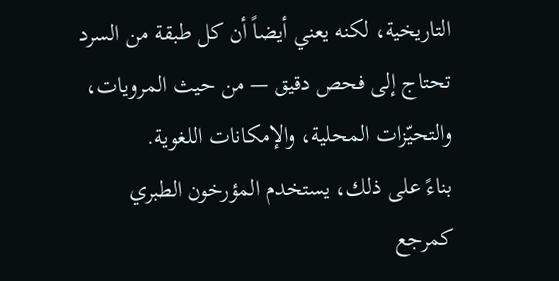التاريخية، لكنه يعني أيضاً أن كل طبقة من السرد تحتاج إلى فحص دقيق — من حيث المرويات، والتحيّزات المحلية، والإمكانات اللغوية.
بناءً على ذلك، يستخدم المؤرخون الطبري كمرجع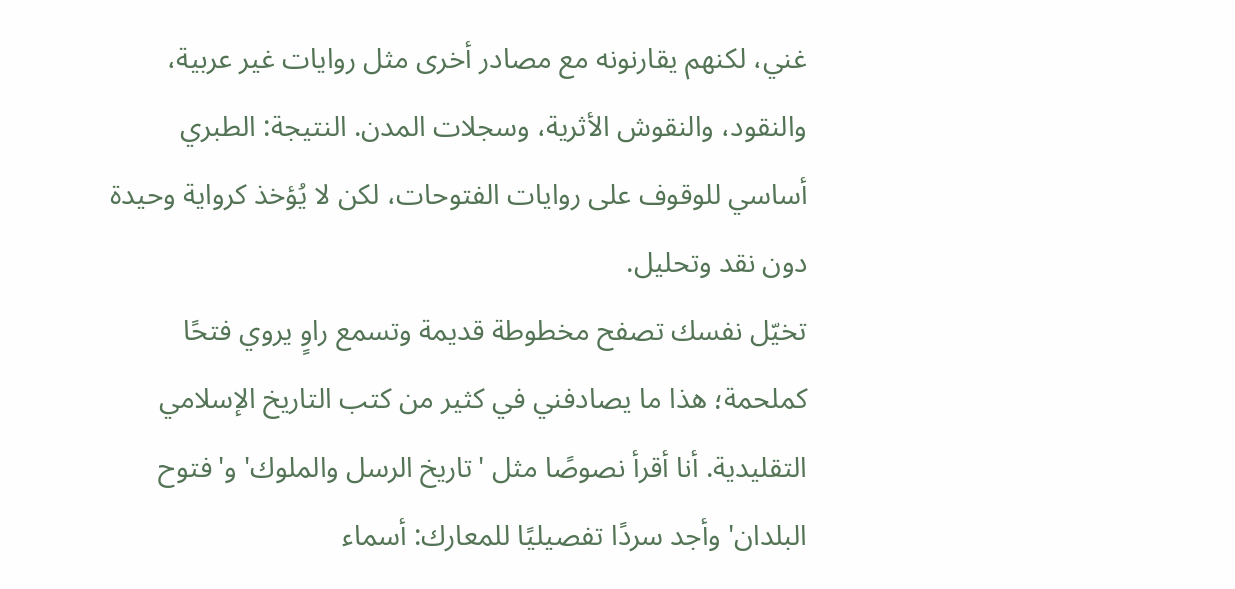غني، لكنهم يقارنونه مع مصادر أخرى مثل روايات غير عربية، والنقود، والنقوش الأثرية، وسجلات المدن. النتيجة: الطبري أساسي للوقوف على روايات الفتوحات، لكن لا يُؤخذ كرواية وحيدة دون نقد وتحليل.
تخيّل نفسك تصفح مخطوطة قديمة وتسمع راوٍ يروي فتحًا كملحمة؛ هذا ما يصادفني في كثير من كتب التاريخ الإسلامي التقليدية. أنا أقرأ نصوصًا مثل 'تاريخ الرسل والملوك' و'فتوح البلدان' وأجد سردًا تفصيليًا للمعارك: أسماء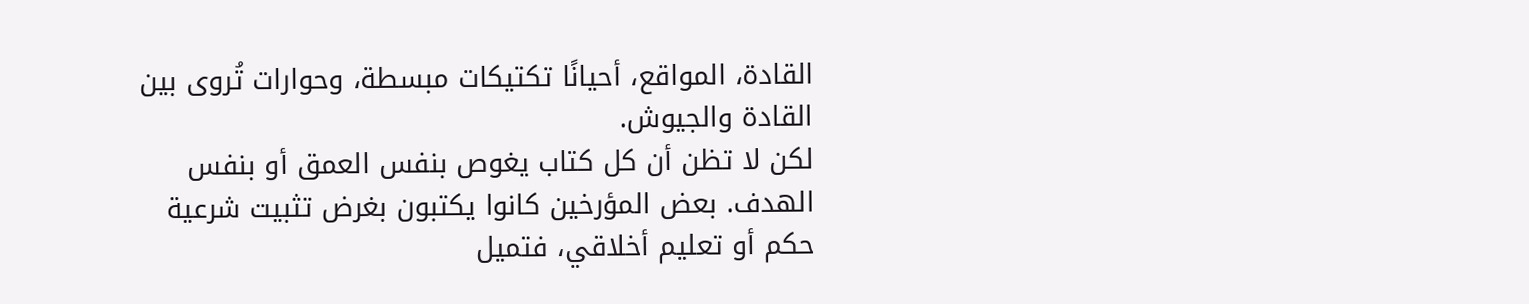القادة، المواقع، أحيانًا تكتيكات مبسطة، وحوارات تُروى بين القادة والجيوش.
لكن لا تظن أن كل كتاب يغوص بنفس العمق أو بنفس الهدف. بعض المؤرخين كانوا يكتبون بغرض تثبيت شرعية حكم أو تعليم أخلاقي، فتميل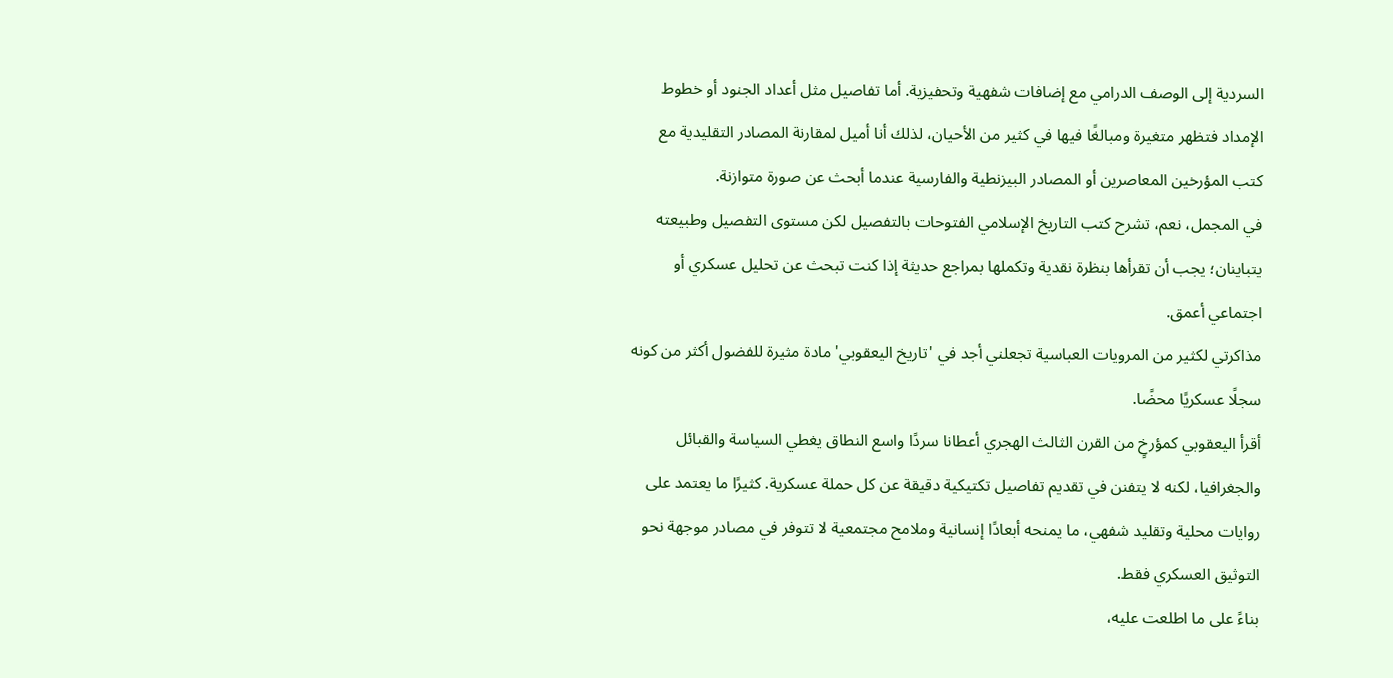السردية إلى الوصف الدرامي مع إضافات شفهية وتحفيزية. أما تفاصيل مثل أعداد الجنود أو خطوط الإمداد فتظهر متغيرة ومبالغًا فيها في كثير من الأحيان، لذلك أنا أميل لمقارنة المصادر التقليدية مع كتب المؤرخين المعاصرين أو المصادر البيزنطية والفارسية عندما أبحث عن صورة متوازنة.
في المجمل، نعم، تشرح كتب التاريخ الإسلامي الفتوحات بالتفصيل لكن مستوى التفصيل وطبيعته يتباينان؛ يجب أن تقرأها بنظرة نقدية وتكملها بمراجع حديثة إذا كنت تبحث عن تحليل عسكري أو اجتماعي أعمق.
مذاكرتي لكثير من المرويات العباسية تجعلني أجد في 'تاريخ اليعقوبي' مادة مثيرة للفضول أكثر من كونه سجلًا عسكريًا محضًا.
أقرأ اليعقوبي كمؤرخٍ من القرن الثالث الهجري أعطانا سردًا واسع النطاق يغطي السياسة والقبائل والجغرافيا، لكنه لا يتفنن في تقديم تفاصيل تكتيكية دقيقة عن كل حملة عسكرية. كثيرًا ما يعتمد على روايات محلية وتقليد شفهي، ما يمنحه أبعادًا إنسانية وملامح مجتمعية لا تتوفر في مصادر موجهة نحو التوثيق العسكري فقط.
بناءً على ما اطلعت عليه،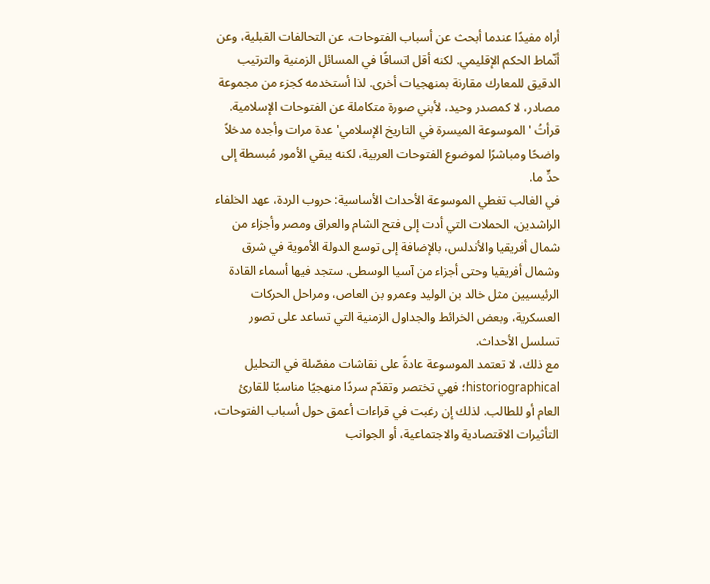أراه مفيدًا عندما أبحث عن أسباب الفتوحات، عن التحالفات القبلية، وعن أنّماط الحكم الإقليمي. لكنه أقل اتساقًا في المسائل الزمنية والترتيب الدقيق للمعارك مقارنة بمنهجيات أخرى. لذا أستخدمه كجزء من مجموعة مصادر، لا كمصدر وحيد، لأبني صورة متكاملة عن الفتوحات الإسلامية.
قرأتُ 'الموسوعة الميسرة في التاريخ الإسلامي' عدة مرات وأجده مدخلاً واضحًا ومباشرًا لموضوع الفتوحات العربية، لكنه يبقي الأمور مُبسطة إلى حدٍّ ما.
في الغالب تغطي الموسوعة الأحداث الأساسية: حروب الردة، عهد الخلفاء الراشدين، الحملات التي أدت إلى فتح الشام والعراق ومصر وأجزاء من شمال أفريقيا والأندلس، بالإضافة إلى توسع الدولة الأموية في شرق وشمال أفريقيا وحتى أجزاء من آسيا الوسطى. ستجد فيها أسماء القادة الرئيسيين مثل خالد بن الوليد وعمرو بن العاص، ومراحل الحركات العسكرية، وبعض الخرائط والجداول الزمنية التي تساعد على تصور تسلسل الأحداث.
مع ذلك، لا تعتمد الموسوعة عادةً على نقاشات مفصّلة في التحليل historiographical؛ فهي تختصر وتقدّم سردًا منهجيًا مناسبًا للقارئ العام أو للطالب. لذلك إن رغبت في قراءات أعمق حول أسباب الفتوحات، التأثيرات الاقتصادية والاجتماعية، أو الجوانب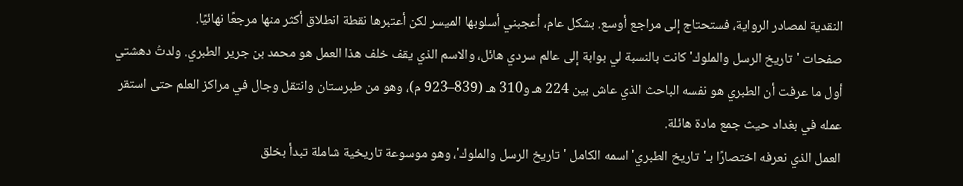النقدية لمصادر الرواية، فستحتاج إلى مراجع أوسع. بشكل عام، أعجبني أسلوبها الميسر لكن أعتبرها نقطة انطلاق أكثر منها مرجعًا نهائيًا.
صفحات 'تاريخ الرسل والملوك' كانت بالنسبة لي بوابة إلى عالم سردي هائل، والاسم الذي يقف خلف هذا العمل هو محمد بن جرير الطبري. ولدتُ دهشتي أول ما عرفت أن الطبري هو نفسه الباحث الذي عاش بين 224 هـ و310 هـ (839–923 م)، وهو من طبرستان وانتقل وجال في مراكز العلم حتى استقر عمله في بغداد حيث جمع مادة هائلة.
العمل الذي نعرفه اختصارًا بـ'تاريخ الطبري' اسمه الكامل 'تاريخ الرسل والملوك'، وهو موسوعة تاريخية شاملة تبدأ بخلق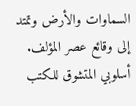السماوات والأرض وتمتد إلى وقائع عصر المؤلف. أسلوبي المتشوق للكتب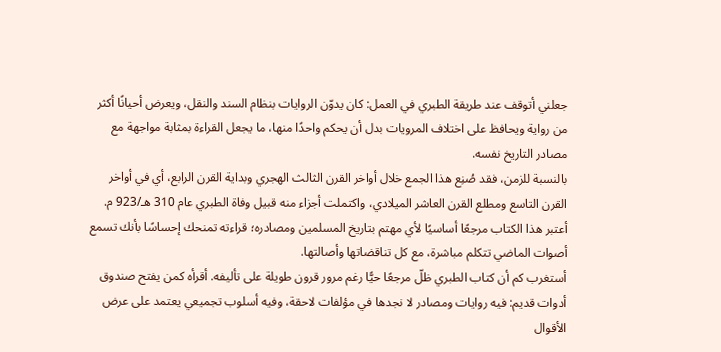جعلني أتوقف عند طريقة الطبري في العمل: كان يدوّن الروايات بنظام السند والنقل، ويعرض أحيانًا أكثر من رواية ويحافظ على اختلاف المرويات بدل أن يحكم واحدًا منها، ما يجعل القراءة بمثابة مواجهة مع مصادر التاريخ نفسه.
بالنسبة للزمن، فقد صُنِع هذا الجمع خلال أواخر القرن الثالث الهجري وبداية القرن الرابع، أي في أواخر القرن التاسع ومطلع القرن العاشر الميلادي، واكتملت أجزاء منه قبيل وفاة الطبري عام 310 هـ/923 م. أعتبر هذا الكتاب مرجعًا أساسيًا لأي مهتم بتاريخ المسلمين ومصادره؛ قراءته تمنحك إحساسًا بأنك تسمع أصوات الماضي تتكلم مباشرة، مع كل تناقضاتها وأصالتها.
أستغرب كم أن كتاب الطبري ظلّ مرجعًا حيًّا رغم مرور قرون طويلة على تأليفه. أقرأه كمن يفتح صندوق أدوات قديم: فيه روايات ومصادر لا نجدها في مؤلفات لاحقة، وفيه أسلوب تجميعي يعتمد على عرض الأقوال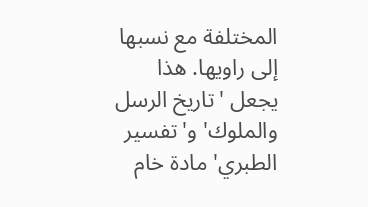المختلفة مع نسبها إلى راويها. هذا يجعل 'تاريخ الرسل والملوك' و'تفسير الطبري' مادة خام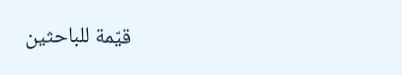قيّمة للباحثين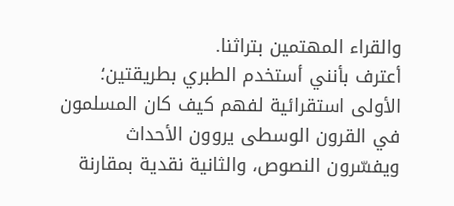والقراء المهتمين بتراثنا.
أعترف بأنني أستخدم الطبري بطريقتين؛ الأولى استقرائية لفهم كيف كان المسلمون في القرون الوسطى يروون الأحداث ويفسّرون النصوص، والثانية نقدية بمقارنة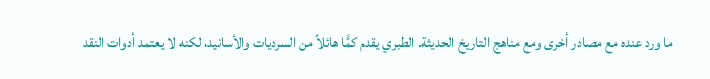ما ورد عنده مع مصادر أخرى ومع مناهج التاريخ الحديثة. الطبري يقدم كمًّا هائلاً من السرديات والأسانيد، لكنه لا يعتمد أدوات النقد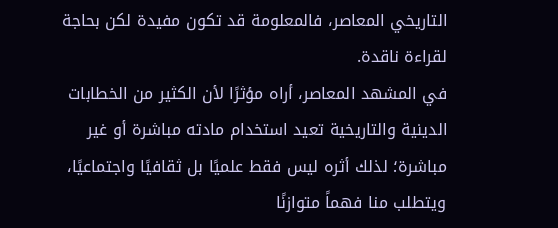التاريخي المعاصر، فالمعلومة قد تكون مفيدة لكن بحاجة لقراءة ناقدة.
في المشهد المعاصر، أراه مؤثرًا لأن الكثير من الخطابات الدينية والتاريخية تعيد استخدام مادته مباشرة أو غير مباشرة؛ لذلك أثره ليس فقط علميًا بل ثقافيًا واجتماعيًا، ويتطلب منا فهماً متوازنًا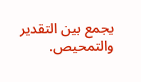يجمع بين التقدير والتمحيص.